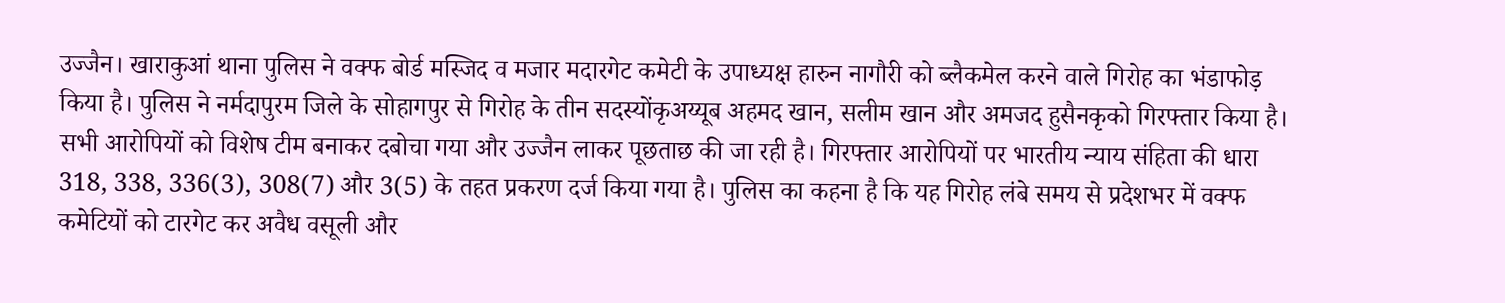उज्जैन। खाराकुआं थाना पुलिस ने वक्फ बोर्ड मस्जिद व मजार मदारगेट कमेटी के उपाध्यक्ष हारुन नागौरी को ब्लैकमेल करने वाले गिरोह का भंडाफोड़ किया है। पुलिस ने नर्मदापुरम जिले के सोहागपुर से गिरोह के तीन सदस्योंकृअय्यूब अहमद खान, सलीम खान और अमजद हुसैनकृको गिरफ्तार किया है। सभी आरोपियों को विशेष टीम बनाकर दबोचा गया और उज्जैन लाकर पूछताछ की जा रही है। गिरफ्तार आरोपियों पर भारतीय न्याय संहिता की धारा 318, 338, 336(3), 308(7) और 3(5) के तहत प्रकरण दर्ज किया गया है। पुलिस का कहना है कि यह गिरोह लंबे समय से प्रदेशभर में वक्फ कमेटियों को टारगेट कर अवैध वसूली और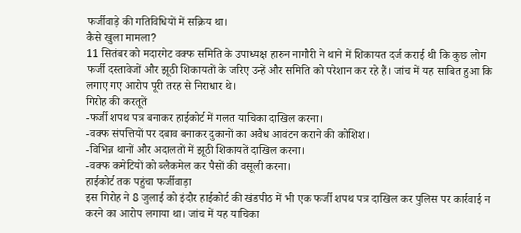फर्जीवाड़े की गतिविधियों में सक्रिय था।
कैसे खुला मामला?
11 सितंबर को मदारगेट वक्फ समिति के उपाध्यक्ष हारुन नागौरी ने थाने में शिकायत दर्ज कराई थी कि कुछ लोग फर्जी दस्तावेजों और झूठी शिकायतों के जरिए उन्हें और समिति को परेशान कर रहे हैं। जांच में यह साबित हुआ कि लगाए गए आरोप पूरी तरह से निराधार थे।
गिरोह की करतूतें
-फर्जी शपथ पत्र बनाकर हाईकोर्ट में गलत याचिका दाखिल करना।
-वक्फ संपत्तियों पर दबाव बनाकर दुकानों का अवैध आवंटन कराने की कोशिश।
-विभिन्न थानों और अदालतों में झूठी शिकायतें दाखिल करना।
-वक्फ कमेटियों को ब्लैकमेल कर पैसों की वसूली करना।
हाईकोर्ट तक पहुंचा फर्जीवाड़ा
इस गिरोह ने 8 जुलाई को इंदौर हाईकोर्ट की खंडपीठ में भी एक फर्जी शपथ पत्र दाखिल कर पुलिस पर कार्रवाई न करने का आरोप लगाया था। जांच में यह याचिका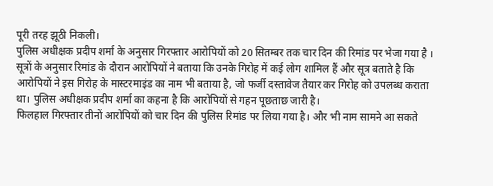पूरी तरह झूठी निकली।
पुलिस अधीक्षक प्रदीप शर्मा के अनुसार गिरफ्तार आरोपियों को 20 सितम्बर तक चार दिन की रिमांड पर भेजा गया है । सूत्रों के अनुसार रिमांड के दौरान आरोपियों ने बताया कि उनके गिरोह में कई लोग शामिल हैं और सूत्र बताते है कि आरोपियों ने इस गिरोह के मास्टरमाइंड का नाम भी बताया है, जो फर्जी दस्तावेज तैयार कर गिरोह को उपलब्ध कराता था। पुलिस अधीक्षक प्रदीप शर्मा का कहना है कि आरोपियों से गहन पूछताछ जारी है।
फिलहाल गिरफ्तार तीनों आरोपियों को चार दिन की पुलिस रिमांड पर लिया गया है। और भी नाम सामने आ सकते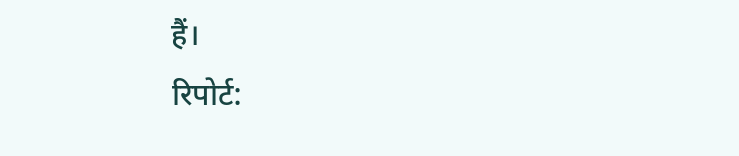हैं।
रिपोर्ट: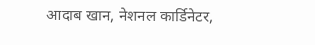आदाब खान, नेशनल कार्डिनेटर,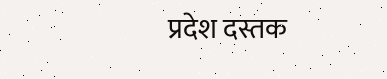प्रदेश दस्तक